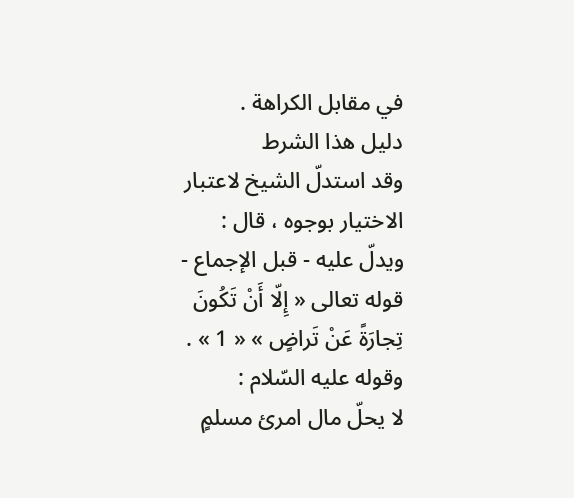في مقابل الكراهة .
دليل هذا الشرط
وقد استدلّ الشيخ لاعتبار الاختيار بوجوه ، قال :
ويدلّ عليه - قبل الإجماع - قوله تعالى « إِلّا أَنْ تَكُونَ تِجارَةً عَنْ تَراضٍ » « 1 » .
وقوله عليه السّلام :
لا يحلّ مال امرئ مسلمٍ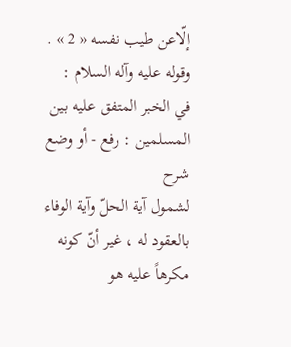إلّاعن طيب نفسه « 2 » .
وقوله عليه وآله السلام :
في الخبر المتفق عليه بين المسلمين : رفع - أو وضع
شرح
لشمول آية الحلّ وآية الوفاء بالعقود له ، غير أنّ كونه مكرهاً عليه هو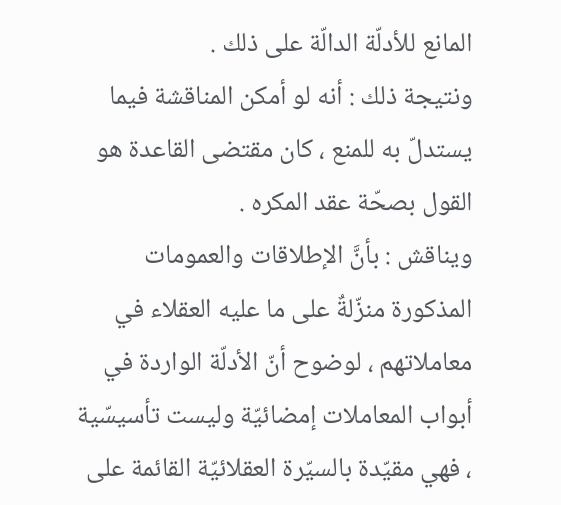المانع للأدلّة الدالّة على ذلك .
ونتيجة ذلك : أنه لو أمكن المناقشة فيما يستدلّ به للمنع ، كان مقتضى القاعدة هو القول بصحّة عقد المكره .
ويناقش : بأنَّ الإطلاقات والعمومات المذكورة منزّلةٌ على ما عليه العقلاء في معاملاتهم ، لوضوح أنّ الأدلّة الواردة في أبواب المعاملات إمضائيّة وليست تأسيسّية ، فهي مقيّدة بالسيّرة العقلائيّة القائمة على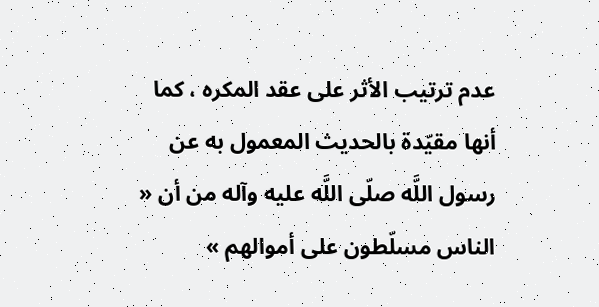عدم ترتيب الأثر على عقد المكره ، كما أنها مقيّدة بالحديث المعمول به عن رسول اللَّه صلّى اللَّه عليه وآله من أن « الناس مسلّطون على أموالهم »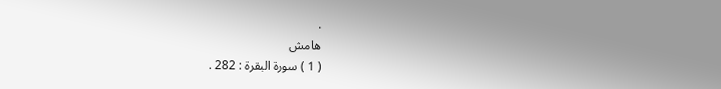.
هامش
( 1 ) سورة البقرة : 282 .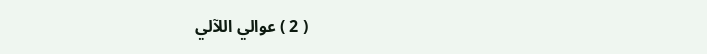( 2 ) عوالي اللآلي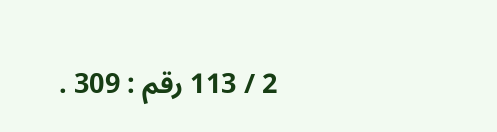2 / 113 رقم : 309 .